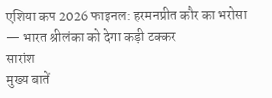एशिया कप 2026 फाइनल: हरमनप्रीत कौर का भरोसा — भारत श्रीलंका को देगा कड़ी टक्कर
सारांश
मुख्य बातें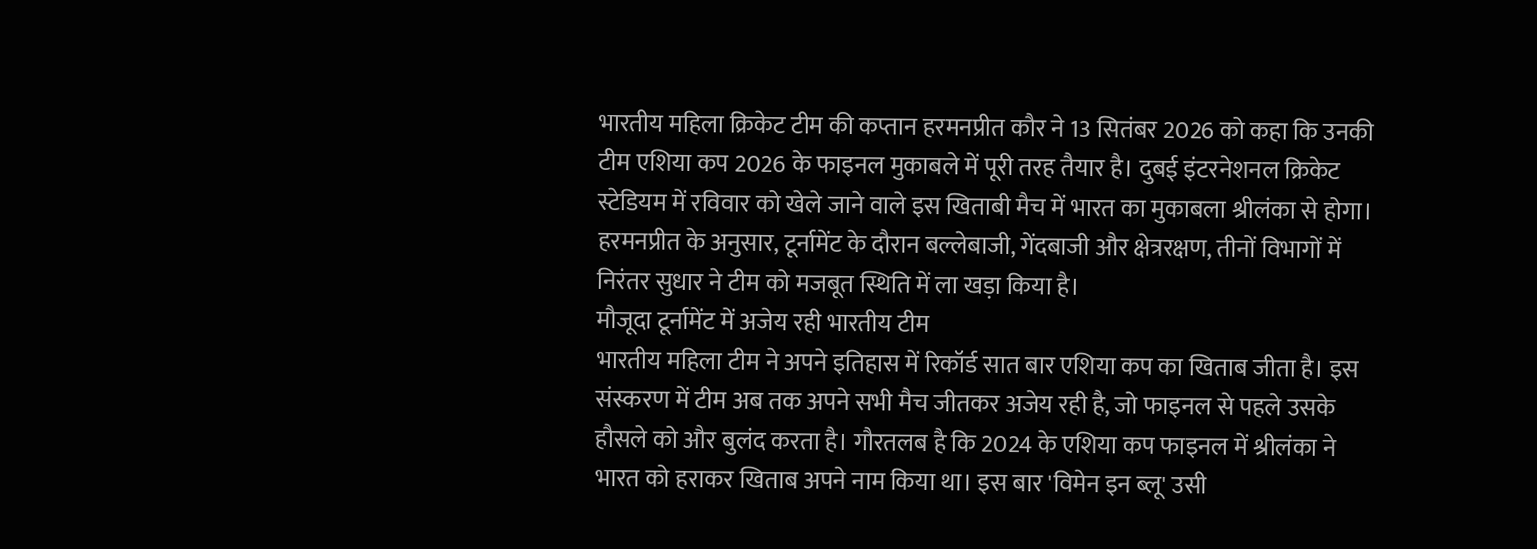भारतीय महिला क्रिकेट टीम की कप्तान हरमनप्रीत कौर ने 13 सितंबर 2026 को कहा कि उनकी टीम एशिया कप 2026 के फाइनल मुकाबले में पूरी तरह तैयार है। दुबई इंटरनेशनल क्रिकेट स्टेडियम में रविवार को खेले जाने वाले इस खिताबी मैच में भारत का मुकाबला श्रीलंका से होगा। हरमनप्रीत के अनुसार, टूर्नामेंट के दौरान बल्लेबाजी, गेंदबाजी और क्षेत्ररक्षण, तीनों विभागों में निरंतर सुधार ने टीम को मजबूत स्थिति में ला खड़ा किया है।
मौजूदा टूर्नामेंट में अजेय रही भारतीय टीम
भारतीय महिला टीम ने अपने इतिहास में रिकॉर्ड सात बार एशिया कप का खिताब जीता है। इस संस्करण में टीम अब तक अपने सभी मैच जीतकर अजेय रही है, जो फाइनल से पहले उसके हौसले को और बुलंद करता है। गौरतलब है कि 2024 के एशिया कप फाइनल में श्रीलंका ने भारत को हराकर खिताब अपने नाम किया था। इस बार 'विमेन इन ब्लू' उसी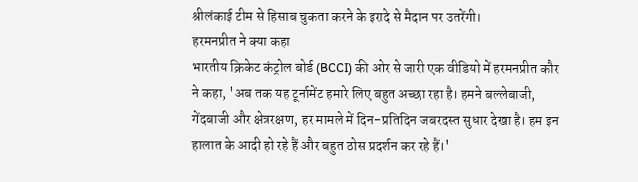श्रीलंकाई टीम से हिसाब चुकता करने के इरादे से मैदान पर उतरेंगी।
हरमनप्रीत ने क्या कहा
भारतीय क्रिकेट कंट्रोल बोर्ड (BCCI) की ओर से जारी एक वीडियो में हरमनप्रीत कौर ने कहा, 'अब तक यह टूर्नामेंट हमारे लिए बहुत अच्छा रहा है। हमने बल्लेबाजी, गेंदबाजी और क्षेत्ररक्षण, हर मामले में दिन-प्रतिदिन जबरदस्त सुधार देखा है। हम इन हालात के आदी हो रहे हैं और बहुत ठोस प्रदर्शन कर रहे हैं।'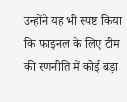उन्होंने यह भी स्पष्ट किया कि फाइनल के लिए टीम की रणनीति में कोई बड़ा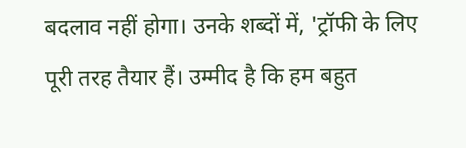बदलाव नहीं होगा। उनके शब्दों में, 'ट्रॉफी के लिए पूरी तरह तैयार हैं। उम्मीद है कि हम बहुत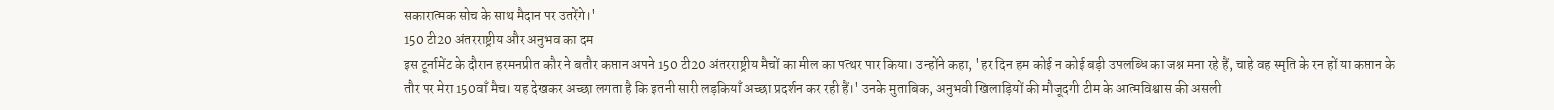सकारात्मक सोच के साथ मैदान पर उतरेंगे।'
150 टी20 अंतरराष्ट्रीय और अनुभव का दम
इस टूर्नामेंट के दौरान हरमनप्रीत कौर ने बतौर कप्तान अपने 150 टी20 अंतरराष्ट्रीय मैचों का मील का पत्थर पार किया। उन्होंने कहा, 'हर दिन हम कोई न कोई बड़ी उपलब्धि का जश्न मना रहे हैं, चाहे वह स्मृति के रन हों या कप्तान के तौर पर मेरा 150वाँ मैच। यह देखकर अच्छा लगता है कि इतनी सारी लड़कियाँ अच्छा प्रदर्शन कर रही हैं।' उनके मुताबिक, अनुभवी खिलाड़ियों की मौजूदगी टीम के आत्मविश्वास की असली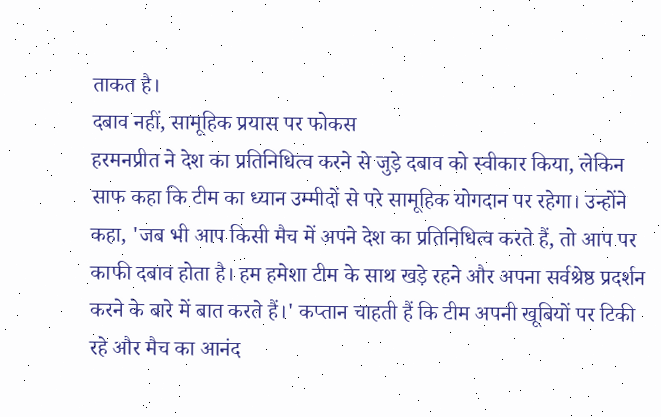ताकत है।
दबाव नहीं, सामूहिक प्रयास पर फोकस
हरमनप्रीत ने देश का प्रतिनिधित्व करने से जुड़े दबाव को स्वीकार किया, लेकिन साफ कहा कि टीम का ध्यान उम्मीदों से परे सामूहिक योगदान पर रहेगा। उन्होंने कहा, 'जब भी आप किसी मैच में अपने देश का प्रतिनिधित्व करते हैं, तो आप पर काफी दबाव होता है। हम हमेशा टीम के साथ खड़े रहने और अपना सर्वश्रेष्ठ प्रदर्शन करने के बारे में बात करते हैं।' कप्तान चाहती हैं कि टीम अपनी खूबियों पर टिकी रहे और मैच का आनंद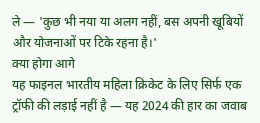ले — 'कुछ भी नया या अलग नहीं, बस अपनी खूबियों और योजनाओं पर टिके रहना है।'
क्या होगा आगे
यह फाइनल भारतीय महिला क्रिकेट के लिए सिर्फ एक ट्रॉफी की लड़ाई नहीं है — यह 2024 की हार का जवाब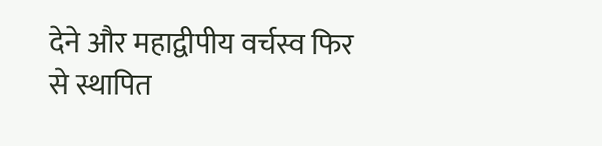देने और महाद्वीपीय वर्चस्व फिर से स्थापित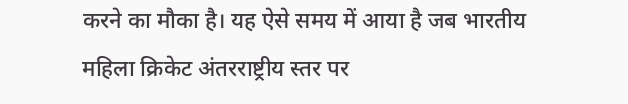करने का मौका है। यह ऐसे समय में आया है जब भारतीय महिला क्रिकेट अंतरराष्ट्रीय स्तर पर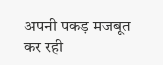अपनी पकड़ मजबूत कर रही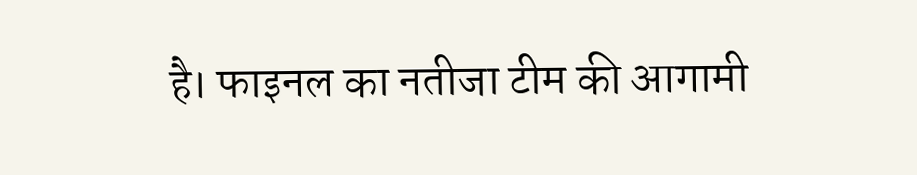है। फाइनल का नतीजा टीम की आगामी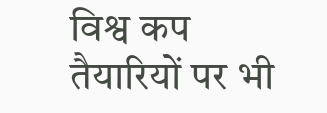विश्व कप तैयारियों पर भी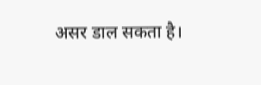असर डाल सकता है।